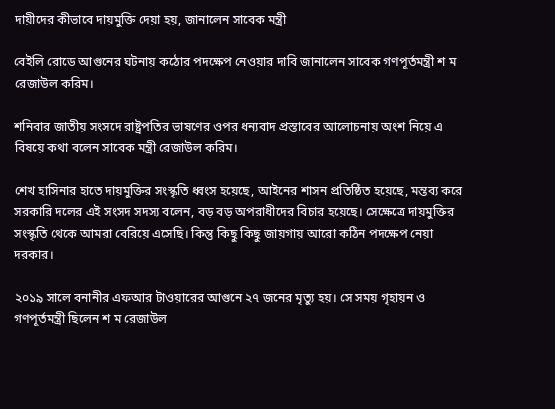দায়ীদের কীভাবে দায়মুক্তি দেয়া হয়, জানালেন সাবেক মন্ত্রী

বেইলি রোডে আগুনের ঘটনায় কঠোর পদক্ষেপ নেওয়ার দাবি জানালেন সাবেক গণপূর্তমন্ত্রী শ ম রেজাউল করিম।

শনিবার জাতীয় সংসদে রাষ্ট্রপতির ভাষণের ওপর ধন্যবাদ প্রস্তাবের আলোচনায় অংশ নিয়ে এ বিষয়ে কথা বলেন সাবেক মন্ত্রী রেজাউল করিম।

শেখ হাসিনার হাতে দায়মুক্তির সংস্কৃতি ধ্বংস হয়েছে, আইনের শাসন প্রতিষ্ঠিত হয়েছে, মন্তব্য করে সরকারি দলের এই সংসদ সদস্য বলেন, বড় বড় অপরাধীদের বিচার হয়েছে। সেক্ষেত্রে দায়মুক্তির সংস্কৃতি থেকে আমরা বেরিয়ে এসেছি। কিন্তু কিছু কিছু জায়গায় আরো কঠিন পদক্ষেপ নেয়া দরকার।

২০১৯ সালে বনানীর এফআর টাওয়ারের আগুনে ২৭ জনের মৃত্যু হয়। সে সময় গৃহায়ন ও গণপূর্তমন্ত্রী ছিলেন শ ম রেজাউল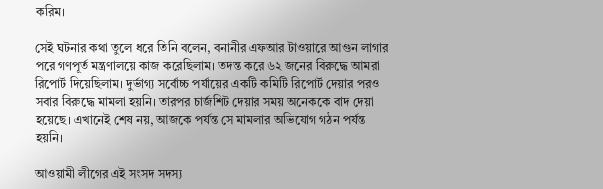করিম।

সেই ঘটনার কথা তুলে ধরে তিনি বলেন, বনানীর এফআর টাওয়ারে আগুন লাগার পরে গণপূর্ত মন্ত্রণালয়ে কাজ করেছিলাম। তদন্ত করে ৬২ জনের বিরুদ্ধে আমরা রিপোর্ট দিয়েছিলাম। দুর্ভাগ্য সর্বোচ্চ পর্যায়ের একটি কমিটি রিপোর্ট দেয়ার পরও সবার বিরুদ্ধে মামলা হয়নি। তারপর চার্জশিট দেয়ার সময় অনেককে বাদ দেয়া হয়েছে। এখানেই শেষ নয়, আজকে পর্যন্ত সে মামলার অভিযোগ গঠন পর্যন্ত হয়নি।

আওয়ামী লীগের এই সংসদ সদস্য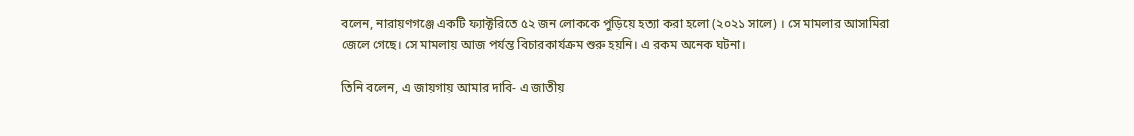বলেন, নারায়ণগঞ্জে একটি ফ্যাক্টরিতে ৫২ জন লোককে পুড়িয়ে হত্যা করা হলো (২০২১ সালে) । সে মামলার আসামিরা জেলে গেছে। সে মামলায় আজ পর্যন্ত বিচারকার্যক্রম শুরু হয়নি। এ রকম অনেক ঘটনা।

তিনি বলেন, এ জায়গায় আমার দাবি- এ জাতীয়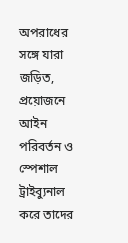অপরাধের সঙ্গে যারা জড়িত, প্রয়োজনে আইন পরিবর্তন ও স্পেশাল ট্রাইব্যুনাল করে তাদের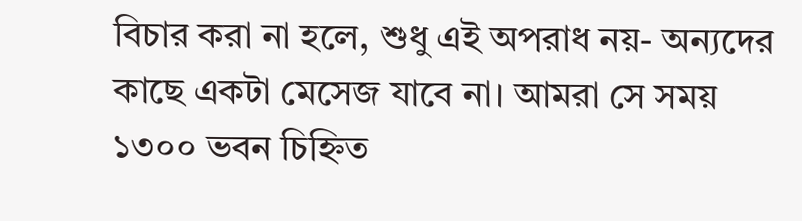বিচার করা না হলে, শুধু এই অপরাধ নয়- অন্যদের কাছে একটা মেসেজ যাবে না। আমরা সে সময় ১৩০০ ভবন চিহ্নিত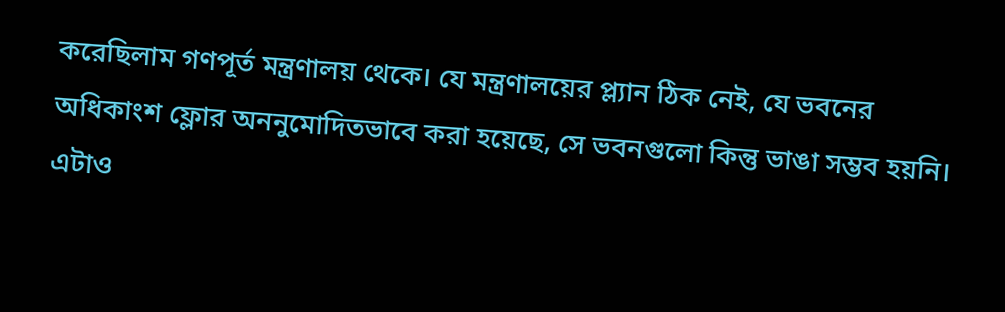করেছিলাম গণপূর্ত মন্ত্রণালয় থেকে। যে মন্ত্রণালয়ের প্ল্যান ঠিক নেই, যে ভবনের অধিকাংশ ফ্লোর অননুমোদিতভাবে করা হয়েছে, সে ভবনগুলো কিন্তু ভাঙা সম্ভব হয়নি। এটাও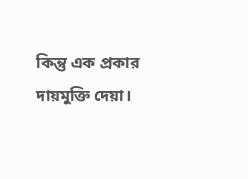কিন্তু এক প্রকার দায়মুক্তি দেয়া।